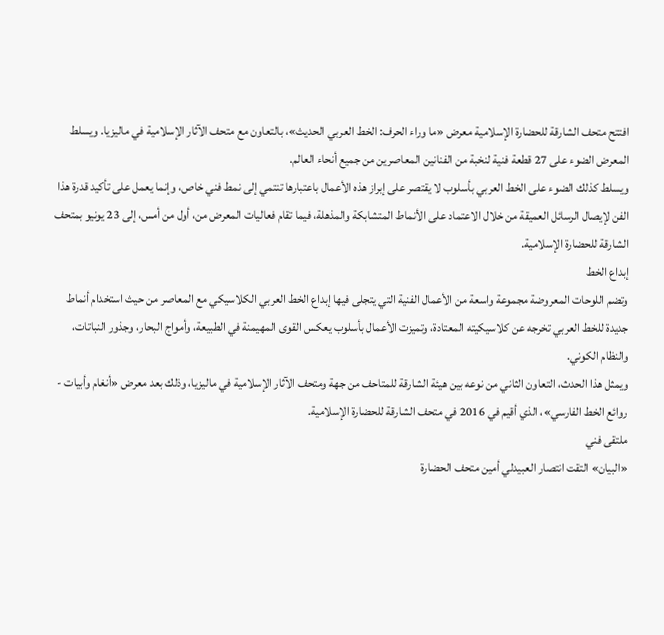افتتح متحف الشارقة للحضارة الإسلامية معرض «ما وراء الحرف: الخط العربي الحديث»، بالتعاون مع متحف الآثار الإسلامية في ماليزيا. ويسلط المعرض الضوء على 27 قطعة فنية لنخبة من الفنانين المعاصرين من جميع أنحاء العالم.
ويسلط كذلك الضوء على الخط العربي بأسلوب لا يقتصر على إبراز هذه الأعمال باعتبارها تنتمي إلى نمط فني خاص، وإنما يعمل على تأكيد قدرة هذا الفن لإيصال الرسائل العميقة من خلال الاعتماد على الأنماط المتشابكة والمذهلة، فيما تقام فعاليات المعرض من، أول من أمس، إلى 23 يونيو بمتحف الشارقة للحضارة الإسلامية.
إبداع الخط
وتضم اللوحات المعروضة مجموعة واسعة من الأعمال الفنية التي يتجلى فيها إبداع الخط العربي الكلاسيكي مع المعاصر من حيث استخدام أنماط جديدة للخط العربي تخرجه عن كلاسيكيته المعتادة، وتميزت الأعمال بأسلوب يعكس القوى المهيمنة في الطبيعة، وأمواج البحار، وجذور النباتات، والنظام الكوني.
ويمثل هذا الحدث، التعاون الثاني من نوعه بين هيئة الشارقة للمتاحف من جهة ومتحف الآثار الإسلامية في ماليزيا، وذلك بعد معرض «أنغام وأبيات - روائع الخط الفارسي»، الذي أقيم في 2016 في متحف الشارقة للحضارة الإسلامية.
ملتقى فني
«البيان» التقت انتصار العبيدلي أمين متحف الحضارة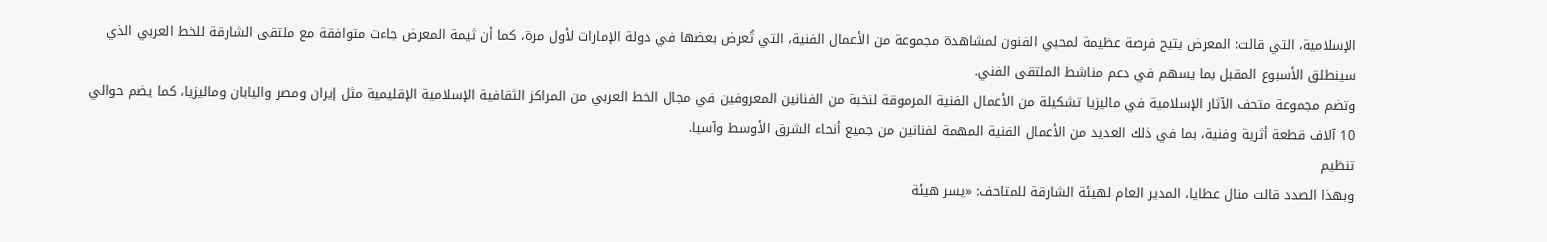الإسلامية، التي قالت: المعرض يتيح فرصة عظيمة لمحبي الفنون لمشاهدة مجموعة من الأعمال الفنية، التي تُعرض بعضها في دولة الإمارات لأول مرة، كما أن ثيمة المعرض جاءت متوافقة مع ملتقى الشارقة للخط العربي الذي سينطلق الأسبوع المقبل بما يسهم في دعم مناشط الملتقى الفني.
وتضم مجموعة متحف الآثار الإسلامية في ماليزيا تشكيلة من الأعمال الفنية المرموقة لنخبة من الفنانين المعروفين في مجال الخط العربي من المراكز الثقافية الإسلامية الإقليمية مثل إيران ومصر واليابان وماليزيا، كما يضم حوالي 10 آلاف قطعة أثرية وفنية، بما في ذلك العديد من الأعمال الفنية المهمة لفنانين من جميع أنحاء الشرق الأوسط وآسيا.
تنظيم
وبهذا الصدد قالت منال عطايا، المدير العام لهيئة الشارقة للمتاحف: «يسر هيئة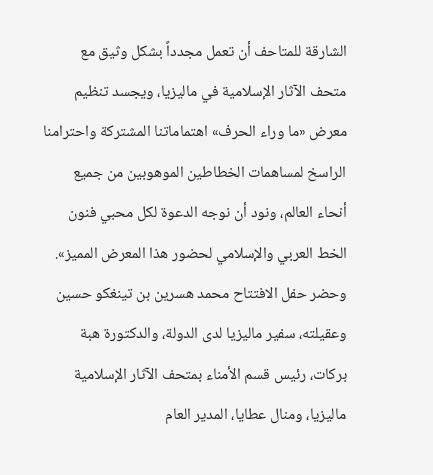الشارقة للمتاحف أن تعمل مجدداً بشكل وثيق مع متحف الآثار الإسلامية في ماليزيا، ويجسد تنظيم معرض «ما وراء الحرف» اهتماماتنا المشتركة واحترامنا الراسخ لمساهمات الخطاطين الموهوبين من جميع أنحاء العالم، ونود أن نوجه الدعوة لكل محبي فنون الخط العربي والإسلامي لحضور هذا المعرض المميز».
وحضر حفل الافتتاح محمد هسرين بن تينغكو حسين وعقيلته، سفير ماليزيا لدى الدولة، والدكتورة هبة بركات، رئيس قسم الأمناء بمتحف الآثار الإسلامية ماليزيا، ومنال عطايا، المدير العام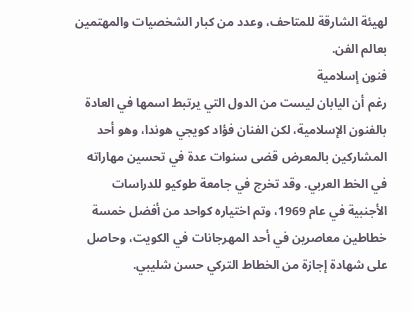لهيئة الشارقة للمتاحف، وعدد من كبار الشخصيات والمهتمين بعالم الفن.
فنون إسلامية
رغم أن اليابان ليست من الدول التي يرتبط اسمها في العادة بالفنون الإسلامية، لكن الفنان فؤاد كويجي هوندا، وهو أحد المشاركين بالمعرض قضى سنوات عدة في تحسين مهاراته في الخط العربي. وقد تخرج في جامعة طوكيو للدراسات الأجنبية في عام 1969، وتم اختياره كواحد من أفضل خمسة خطاطين معاصرين في أحد المهرجانات في الكويت، وحاصل على شهادة إجازة من الخطاط التركي حسن شليبي.